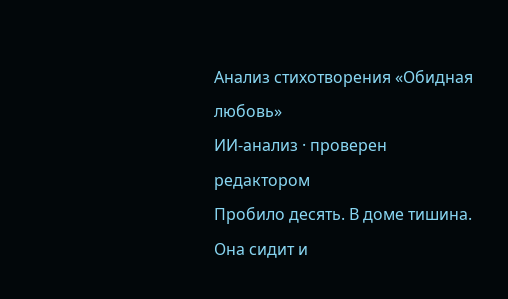Анализ стихотворения «Обидная любовь»
ИИ-анализ · проверен редактором
Пробило десять. В доме тишина. Она сидит и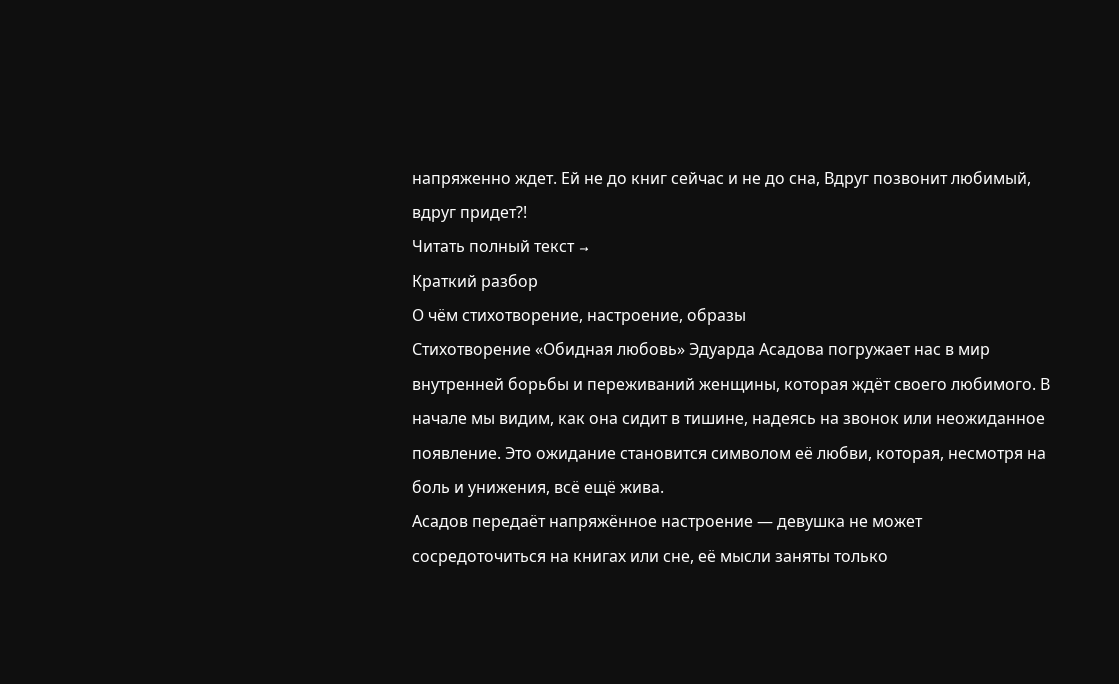напряженно ждет. Ей не до книг сейчас и не до сна, Вдруг позвонит любимый, вдруг придет?!
Читать полный текст →
Краткий разбор
О чём стихотворение, настроение, образы
Стихотворение «Обидная любовь» Эдуарда Асадова погружает нас в мир внутренней борьбы и переживаний женщины, которая ждёт своего любимого. В начале мы видим, как она сидит в тишине, надеясь на звонок или неожиданное появление. Это ожидание становится символом её любви, которая, несмотря на боль и унижения, всё ещё жива.
Асадов передаёт напряжённое настроение — девушка не может сосредоточиться на книгах или сне, её мысли заняты только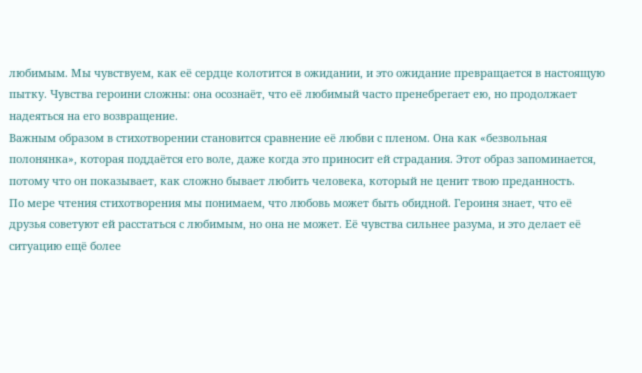любимым. Мы чувствуем, как её сердце колотится в ожидании, и это ожидание превращается в настоящую пытку. Чувства героини сложны: она осознаёт, что её любимый часто пренебрегает ею, но продолжает надеяться на его возвращение.
Важным образом в стихотворении становится сравнение её любви с пленом. Она как «безвольная полонянка», которая поддаётся его воле, даже когда это приносит ей страдания. Этот образ запоминается, потому что он показывает, как сложно бывает любить человека, который не ценит твою преданность.
По мере чтения стихотворения мы понимаем, что любовь может быть обидной. Героиня знает, что её друзья советуют ей расстаться с любимым, но она не может. Её чувства сильнее разума, и это делает её ситуацию ещё более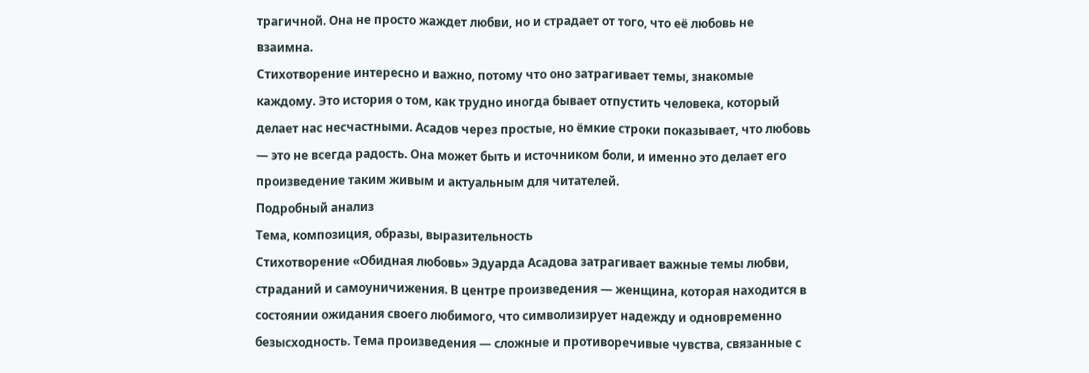трагичной. Она не просто жаждет любви, но и страдает от того, что её любовь не взаимна.
Стихотворение интересно и важно, потому что оно затрагивает темы, знакомые каждому. Это история о том, как трудно иногда бывает отпустить человека, который делает нас несчастными. Асадов через простые, но ёмкие строки показывает, что любовь — это не всегда радость. Она может быть и источником боли, и именно это делает его произведение таким живым и актуальным для читателей.
Подробный анализ
Тема, композиция, образы, выразительность
Стихотворение «Обидная любовь» Эдуарда Асадова затрагивает важные темы любви, страданий и самоуничижения. В центре произведения — женщина, которая находится в состоянии ожидания своего любимого, что символизирует надежду и одновременно безысходность. Тема произведения — сложные и противоречивые чувства, связанные с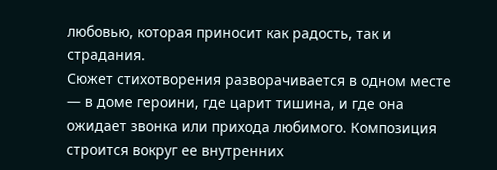любовью, которая приносит как радость, так и страдания.
Сюжет стихотворения разворачивается в одном месте — в доме героини, где царит тишина, и где она ожидает звонка или прихода любимого. Композиция строится вокруг ее внутренних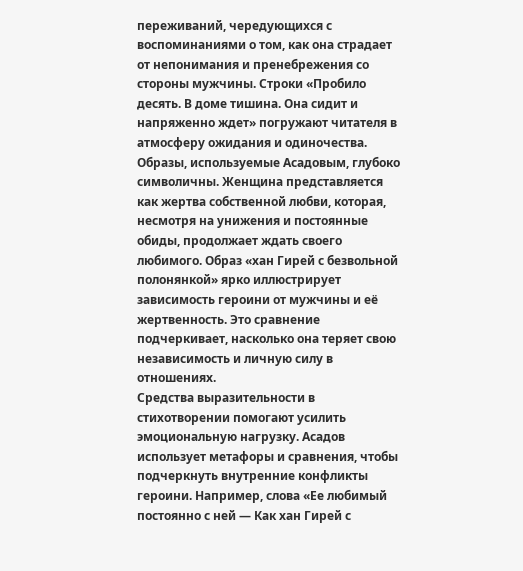переживаний, чередующихся с воспоминаниями о том, как она страдает от непонимания и пренебрежения со стороны мужчины. Строки «Пробило десять. В доме тишина. Она сидит и напряженно ждет» погружают читателя в атмосферу ожидания и одиночества.
Образы, используемые Асадовым, глубоко символичны. Женщина представляется как жертва собственной любви, которая, несмотря на унижения и постоянные обиды, продолжает ждать своего любимого. Образ «хан Гирей с безвольной полонянкой» ярко иллюстрирует зависимость героини от мужчины и её жертвенность. Это сравнение подчеркивает, насколько она теряет свою независимость и личную силу в отношениях.
Средства выразительности в стихотворении помогают усилить эмоциональную нагрузку. Асадов использует метафоры и сравнения, чтобы подчеркнуть внутренние конфликты героини. Например, слова «Ее любимый постоянно с ней — Как хан Гирей с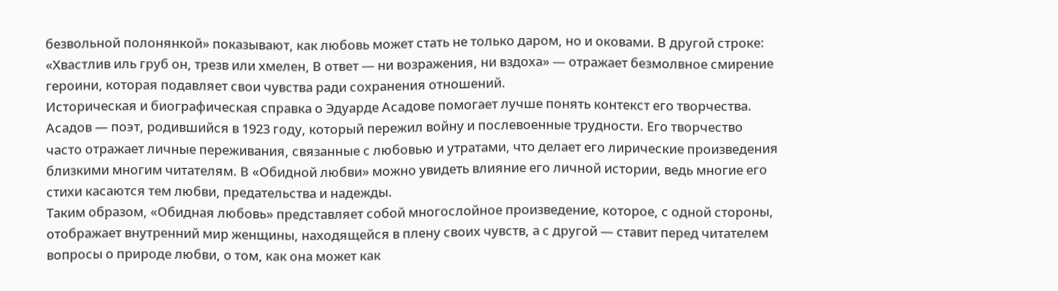безвольной полонянкой» показывают, как любовь может стать не только даром, но и оковами. В другой строке: «Хвастлив иль груб он, трезв или хмелен, В ответ — ни возражения, ни вздоха» — отражает безмолвное смирение героини, которая подавляет свои чувства ради сохранения отношений.
Историческая и биографическая справка о Эдуарде Асадове помогает лучше понять контекст его творчества. Асадов — поэт, родившийся в 1923 году, который пережил войну и послевоенные трудности. Его творчество часто отражает личные переживания, связанные с любовью и утратами, что делает его лирические произведения близкими многим читателям. В «Обидной любви» можно увидеть влияние его личной истории, ведь многие его стихи касаются тем любви, предательства и надежды.
Таким образом, «Обидная любовь» представляет собой многослойное произведение, которое, с одной стороны, отображает внутренний мир женщины, находящейся в плену своих чувств, а с другой — ставит перед читателем вопросы о природе любви, о том, как она может как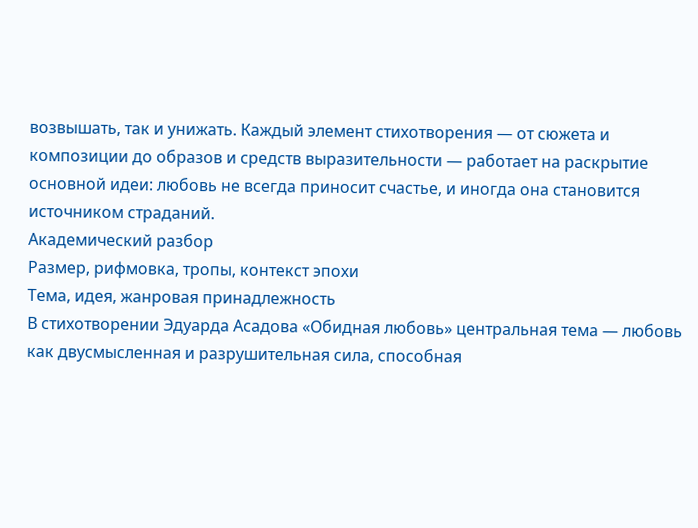возвышать, так и унижать. Каждый элемент стихотворения — от сюжета и композиции до образов и средств выразительности — работает на раскрытие основной идеи: любовь не всегда приносит счастье, и иногда она становится источником страданий.
Академический разбор
Размер, рифмовка, тропы, контекст эпохи
Тема, идея, жанровая принадлежность
В стихотворении Эдуарда Асадова «Обидная любовь» центральная тема — любовь как двусмысленная и разрушительная сила, способная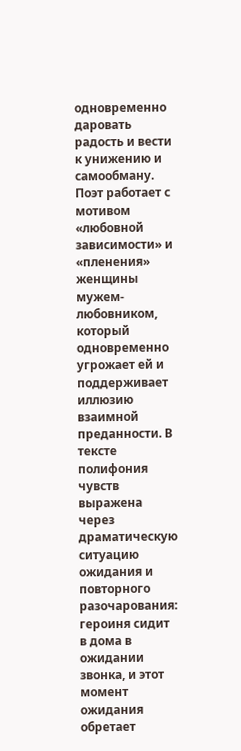одновременно даровать радость и вести к унижению и самообману. Поэт работает с мотивом «любовной зависимости» и «пленения» женщины мужем-любовником, который одновременно угрожает ей и поддерживает иллюзию взаимной преданности. В тексте полифония чувств выражена через драматическую ситуацию ожидания и повторного разочарования: героиня сидит в дома в ожидании звонка, и этот момент ожидания обретает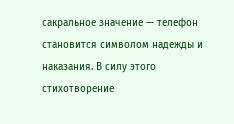сакральное значение — телефон становится символом надежды и наказания. В силу этого стихотворение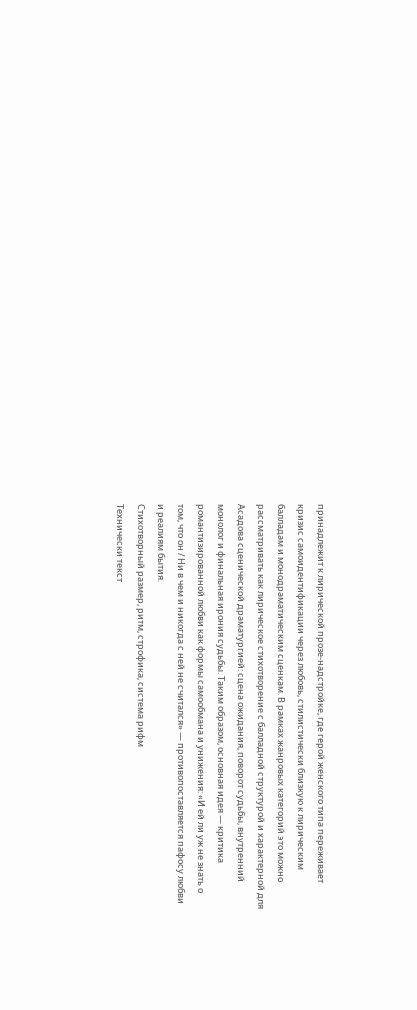принадлежит к лирической прозе-надстройке, где герой женского типа переживает кризис самоидентификации через любовь, стилистически близкую к лирическим балладам и монодраматическим сценкам. В рамках жанровых категорий это можно рассматривать как лирическое стихотворение с балладной структурой и характерной для Асадова сценической драматургией: сцена ожидания, поворот судьбы, внутренний монолог и финальная ирония судьбы. Таким образом, основная идея — критика романтизированной любви как формы самообмана и унижения: «И ей ли уж не знать о том, что он / Ни в чем и никогда с ней не считался» — противопоставляется пафосу любви и реалиям бытия.
Стихотворный размер, ритм, строфика, система рифм
Технически текст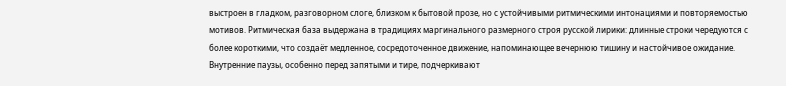выстроен в гладком, разговорном слоге, близком к бытовой прозе, но с устойчивыми ритмическими интонациями и повторяемостью мотивов. Ритмическая база выдержана в традициях маргинального размерного строя русской лирики: длинные строки чередуются с более короткими, что создаёт медленное, сосредоточенное движение, напоминающее вечернюю тишину и настойчивое ожидание. Внутренние паузы, особенно перед запятыми и тире, подчеркивают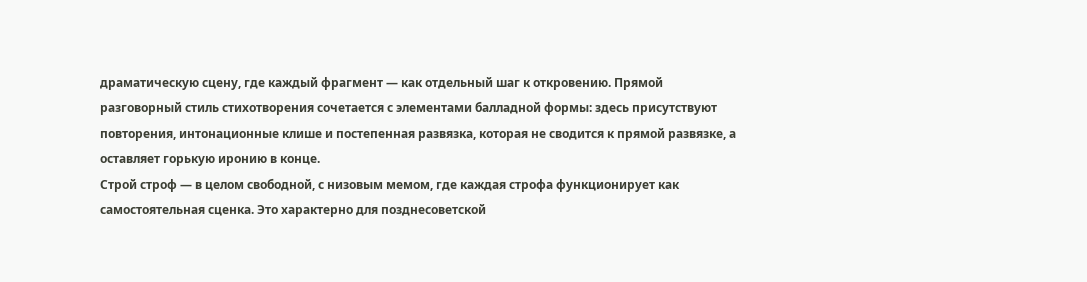драматическую сцену, где каждый фрагмент — как отдельный шаг к откровению. Прямой разговорный стиль стихотворения сочетается с элементами балладной формы: здесь присутствуют повторения, интонационные клише и постепенная развязка, которая не сводится к прямой развязке, а оставляет горькую иронию в конце.
Строй строф — в целом свободной, с низовым мемом, где каждая строфа функционирует как самостоятельная сценка. Это характерно для позднесоветской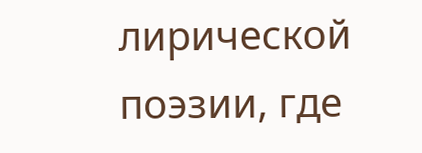лирической поэзии, где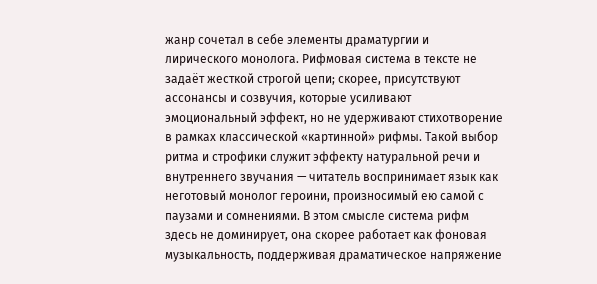жанр сочетал в себе элементы драматургии и лирического монолога. Рифмовая система в тексте не задаёт жесткой строгой цепи; скорее, присутствуют ассонансы и созвучия, которые усиливают эмоциональный эффект, но не удерживают стихотворение в рамках классической «картинной» рифмы. Такой выбор ритма и строфики служит эффекту натуральной речи и внутреннего звучания — читатель воспринимает язык как неготовый монолог героини, произносимый ею самой с паузами и сомнениями. В этом смысле система рифм здесь не доминирует, она скорее работает как фоновая музыкальность, поддерживая драматическое напряжение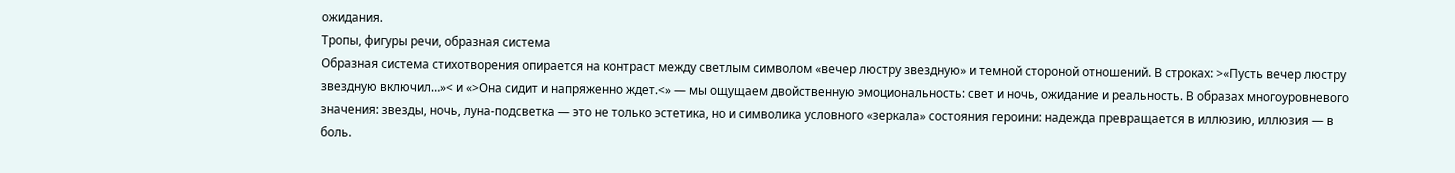ожидания.
Тропы, фигуры речи, образная система
Образная система стихотворения опирается на контраст между светлым символом «вечер люстру звездную» и темной стороной отношений. В строках: >«Пусть вечер люстру звездную включил…»< и «>Она сидит и напряженно ждет.<» — мы ощущаем двойственную эмоциональность: свет и ночь, ожидание и реальность. В образах многоуровневого значения: звезды, ночь, луна-подсветка — это не только эстетика, но и символика условного «зеркала» состояния героини: надежда превращается в иллюзию, иллюзия — в боль.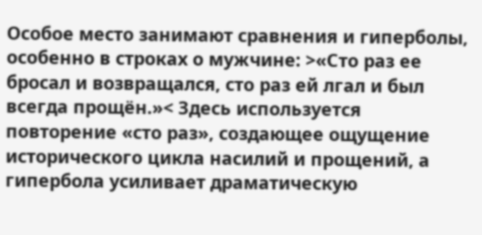Особое место занимают сравнения и гиперболы, особенно в строках о мужчине: >«Сто раз ее бросал и возвращался, сто раз ей лгал и был всегда прощён.»< Здесь используется повторение «сто раз», создающее ощущение исторического цикла насилий и прощений, а гипербола усиливает драматическую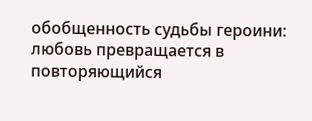обобщенность судьбы героини: любовь превращается в повторяющийся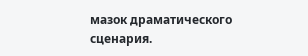мазок драматического сценария.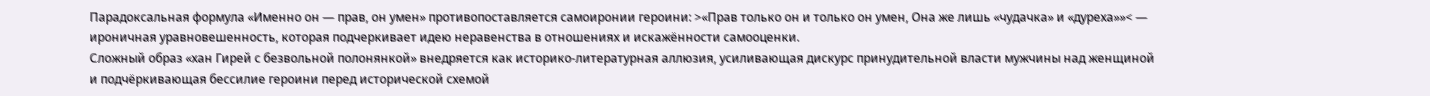Парадоксальная формула «Именно он — прав, он умен» противопоставляется самоиронии героини: >«Прав только он и только он умен, Она же лишь «чудачка» и «дуреха»»< — ироничная уравновешенность, которая подчеркивает идею неравенства в отношениях и искажённости самооценки.
Сложный образ «хан Гирей с безвольной полонянкой» внедряется как историко-литературная аллюзия, усиливающая дискурс принудительной власти мужчины над женщиной и подчёркивающая бессилие героини перед исторической схемой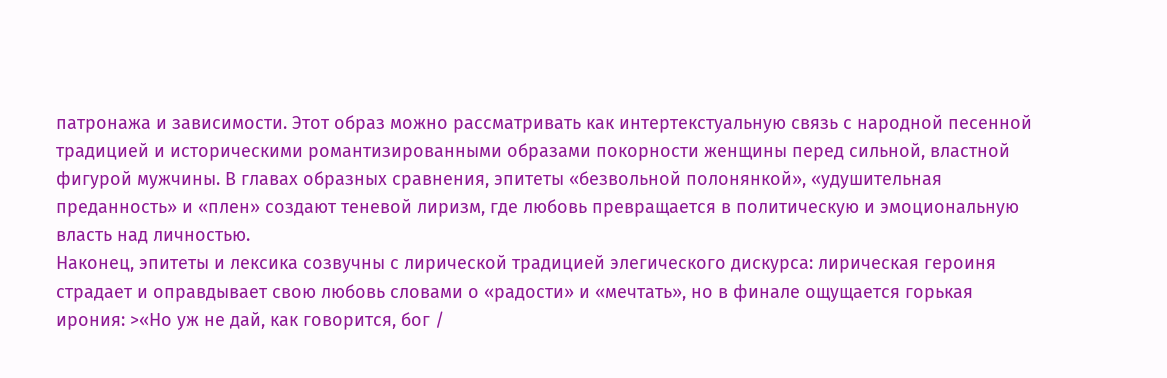патронажа и зависимости. Этот образ можно рассматривать как интертекстуальную связь с народной песенной традицией и историческими романтизированными образами покорности женщины перед сильной, властной фигурой мужчины. В главах образных сравнения, эпитеты «безвольной полонянкой», «удушительная преданность» и «плен» создают теневой лиризм, где любовь превращается в политическую и эмоциональную власть над личностью.
Наконец, эпитеты и лексика созвучны с лирической традицией элегического дискурса: лирическая героиня страдает и оправдывает свою любовь словами о «радости» и «мечтать», но в финале ощущается горькая ирония: >«Но уж не дай, как говорится, бог /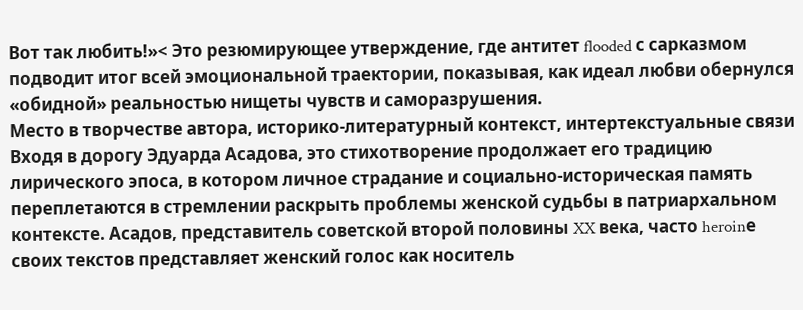Вот так любить!»< Это резюмирующее утверждение, где антитет flooded с сарказмом подводит итог всей эмоциональной траектории, показывая, как идеал любви обернулся «обидной» реальностью нищеты чувств и саморазрушения.
Место в творчестве автора, историко-литературный контекст, интертекстуальные связи
Входя в дорогу Эдуарда Асадова, это стихотворение продолжает его традицию лирического эпоса, в котором личное страдание и социально-историческая память переплетаются в стремлении раскрыть проблемы женской судьбы в патриархальном контексте. Асадов, представитель советской второй половины XX века, часто heroinе своих текстов представляет женский голос как носитель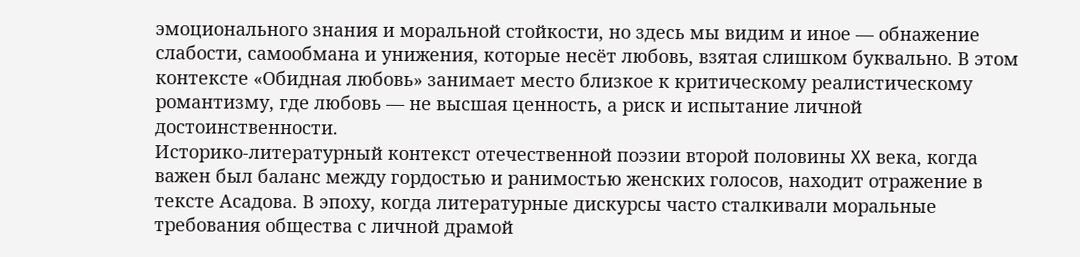эмоционального знания и моральной стойкости, но здесь мы видим и иное — обнажение слабости, самообмана и унижения, которые несёт любовь, взятая слишком буквально. В этом контексте «Обидная любовь» занимает место близкое к критическому реалистическому романтизму, где любовь — не высшая ценность, а риск и испытание личной достоинственности.
Историко-литературный контекст отечественной поэзии второй половины XX века, когда важен был баланс между гордостью и ранимостью женских голосов, находит отражение в тексте Асадова. В эпоху, когда литературные дискурсы часто сталкивали моральные требования общества с личной драмой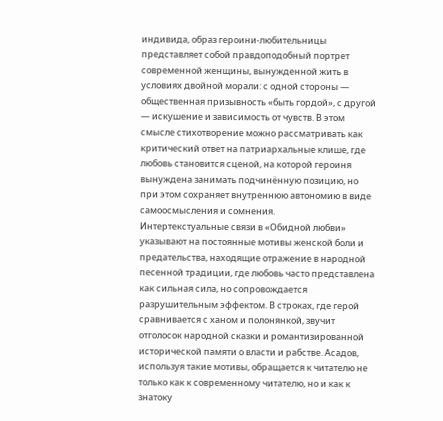индивида, образ героини-любительницы представляет собой правдоподобный портрет современной женщины, вынужденной жить в условиях двойной морали: с одной стороны — общественная призывность «быть гордой», с другой — искушение и зависимость от чувств. В этом смысле стихотворение можно рассматривать как критический ответ на патриархальные клише, где любовь становится сценой, на которой героиня вынуждена занимать подчинённую позицию, но при этом сохраняет внутреннюю автономию в виде самоосмысления и сомнения.
Интертекстуальные связи в «Обидной любви» указывают на постоянные мотивы женской боли и предательства, находящие отражение в народной песенной традиции, где любовь часто представлена как сильная сила, но сопровождается разрушительным эффектом. В строках, где герой сравнивается с ханом и полонянкой, звучит отголосок народной сказки и романтизированной исторической памяти о власти и рабстве. Асадов, используя такие мотивы, обращается к читателю не только как к современному читателю, но и как к знатоку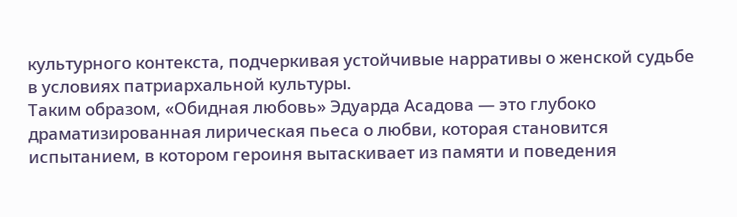культурного контекста, подчеркивая устойчивые нарративы о женской судьбе в условиях патриархальной культуры.
Таким образом, «Обидная любовь» Эдуарда Асадова — это глубоко драматизированная лирическая пьеса о любви, которая становится испытанием, в котором героиня вытаскивает из памяти и поведения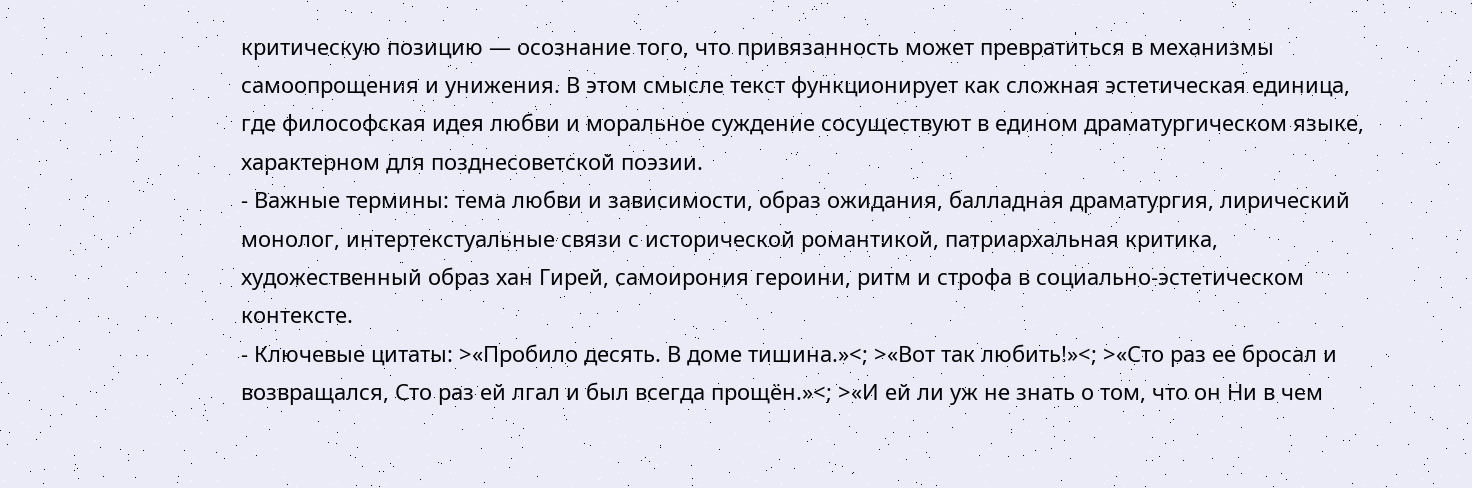критическую позицию — осознание того, что привязанность может превратиться в механизмы самоопрощения и унижения. В этом смысле текст функционирует как сложная эстетическая единица, где философская идея любви и моральное суждение сосуществуют в едином драматургическом языке, характерном для позднесоветской поэзии.
- Важные термины: тема любви и зависимости, образ ожидания, балладная драматургия, лирический монолог, интертекстуальные связи с исторической романтикой, патриархальная критика, художественный образ хан Гирей, самоирония героини, ритм и строфа в социально-эстетическом контексте.
- Ключевые цитаты: >«Пробило десять. В доме тишина.»<; >«Вот так любить!»<; >«Сто раз ее бросал и возвращался, Сто раз ей лгал и был всегда прощён.»<; >«И ей ли уж не знать о том, что он Ни в чем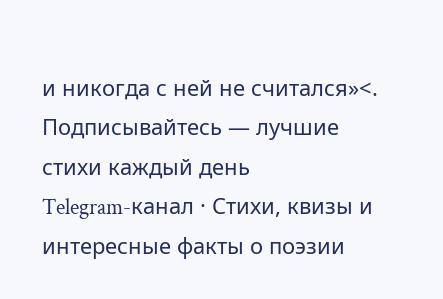и никогда с ней не считался»<.
Подписывайтесь — лучшие стихи каждый день
Telegram-канал · Стихи, квизы и интересные факты о поэзии